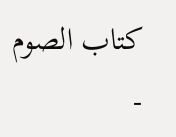كتاب الصوم -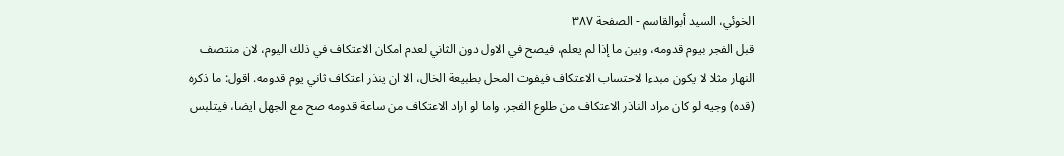الخوئي، السيد أبوالقاسم - الصفحة ٣٨٧
قبل الفجر بيوم قدومه، وبين ما إذا لم يعلم، فيصح في الاول دون الثاني لعدم امكان الاعتكاف في ذلك اليوم، لان منتصف النهار مثلا لا يكون مبدءا لاحتساب الاعتكاف فيفوت المحل بطبيعة الخال، الا ان ينذر اعتكاف ثاني يوم قدومه. اقول: ما ذكره (قده) وجيه لو كان مراد الناذر الاعتكاف من طلوع الفجر. واما لو اراد الاعتكاف من ساعة قدومه صح مع الجهل ايضا، فيتلبس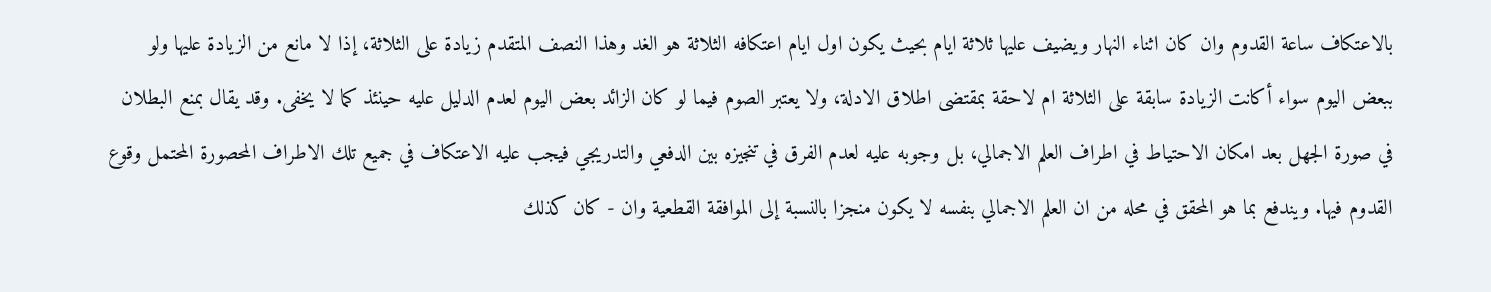بالاعتكاف ساعة القدوم وان كان اثناء النهار ويضيف عليها ثلاثة ايام بحيث يكون اول ايام اعتكافه الثلاثة هو الغد وهذا النصف المتقدم زيادة على الثلاثة، إذا لا مانع من الزيادة عليها ولو ببعض اليوم سواء أكانت الزيادة سابقة على الثلاثة ام لاحقة بمقتضى اطلاق الادلة، ولا يعتبر الصوم فيما لو كان الزائد بعض اليوم لعدم الدليل عليه حينئذ كما لا يخفى. وقد يقال بمنع البطلان في صورة الجهل بعد امكان الاحتياط في اطراف العلم الاجمالي، بل وجوبه عليه لعدم الفرق في تنجيزه بين الدفعي والتدريجي فيجب عليه الاعتكاف في جميع تلك الاطراف المحصورة المحتمل وقوع القدوم فيها. ويندفع بما هو المحقق في محله من ان العلم الاجمالي بنفسه لا يكون منجزا بالنسبة إلى الموافقة القطعية وان - كان كذلك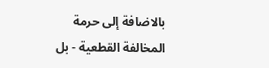بالاضافة إلى حرمة المخالفة القطعية - بل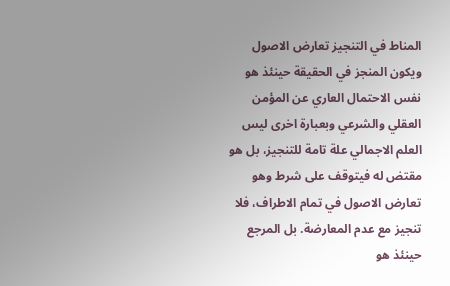المناط في التنجيز تعارض الاصول ويكون المنجز في الحقيقة حينئذ هو نفس الاحتمال العاري عن المؤمن العقلي والشرعي وبعبارة اخرى ليس العلم الاجمالي علة تامة للتنجيز، بل هو مقتض له فيتوقف على شرط وهو تعارض الاصول في تمام الاطراف، فلا تنجيز مع عدم المعارضة. بل المرجع حينئذ هو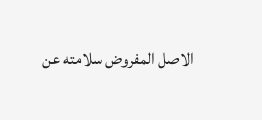الاصل المفروض سلامته عن